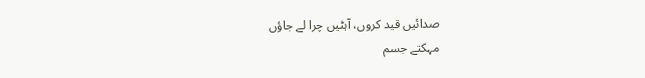صدائیں قید کروں، آہٹیں چرا لے جاؤں
مہکتے جسم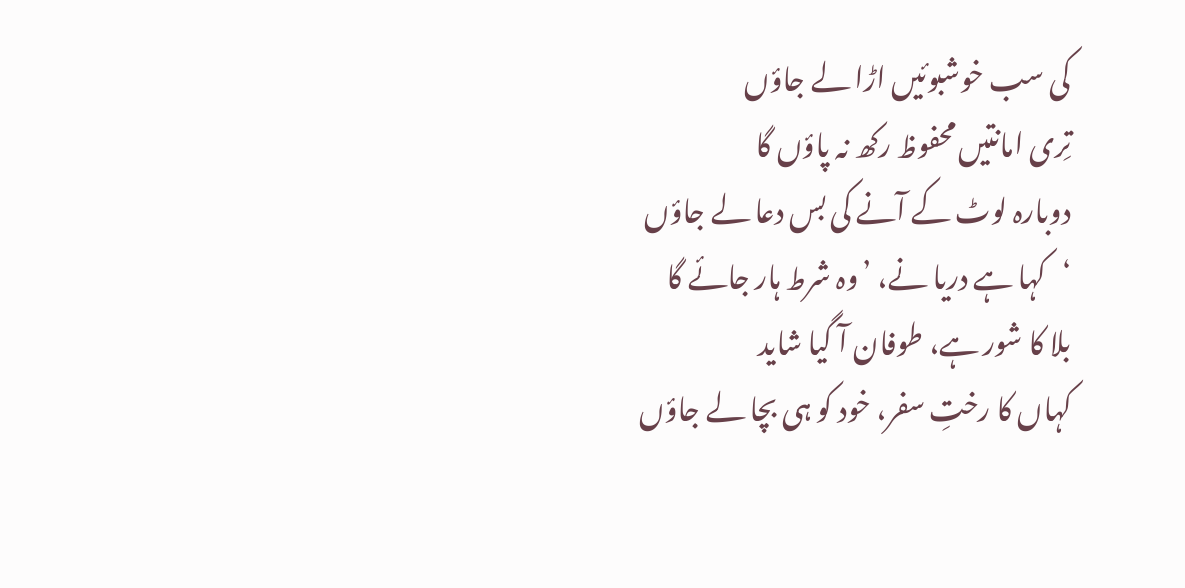کی سب خوشبوئیں اڑا لے جاؤں
تِری امانتیں محفوظ رکھ نہ پاؤں گا
دوبارہ لوٹ کے آنے کی بس دعا لے جاؤں
‘کہا ہے دریا نے، ’وہ شرط ہار جائے گا
بلا کا شور ہے، طوفان آ گیا شاید
کہاں کا رختِ سفر، خود کو ہی بچا لے جاؤں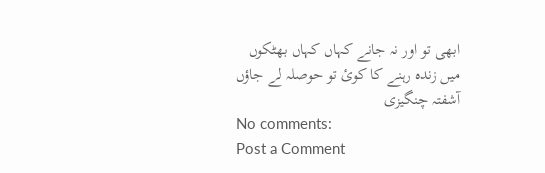ابھی تو اور نہ جانے کہاں کہاں بھٹکوں
میں زندہ رہنے کا کوئ تو حوصلہ لے جاؤں
آشفتہ چنگیزی
No comments:
Post a Comment